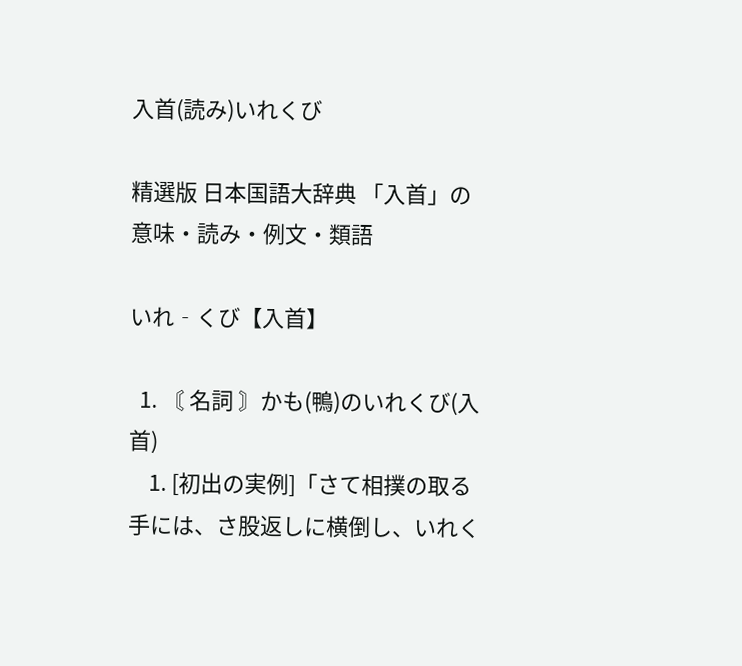入首(読み)いれくび

精選版 日本国語大辞典 「入首」の意味・読み・例文・類語

いれ‐くび【入首】

  1. 〘 名詞 〙かも(鴨)のいれくび(入首)
    1. [初出の実例]「さて相撲の取る手には、さ股返しに横倒し、いれく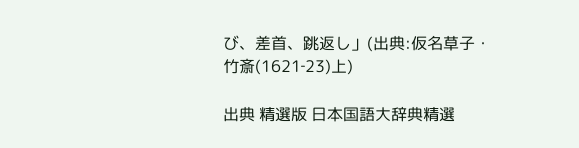び、差首、跳返し」(出典:仮名草子・竹斎(1621‐23)上)

出典 精選版 日本国語大辞典精選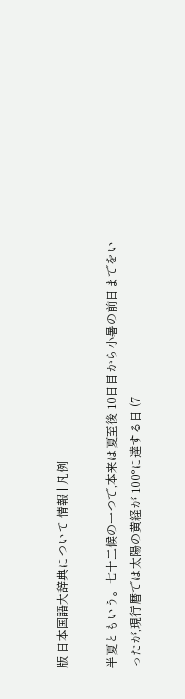版 日本国語大辞典について 情報 | 凡例

半夏ともいう。七十二候の一つで,本来は夏至後 10日目から小暑の前日までをいったが,現行暦では太陽の黄経が 100°に達する日 (7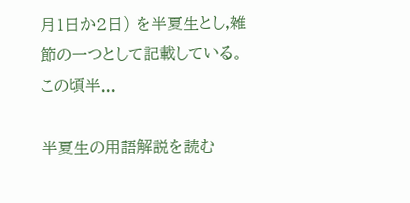月1日か2日) を半夏生とし,雑節の一つとして記載している。この頃半...

半夏生の用語解説を読む